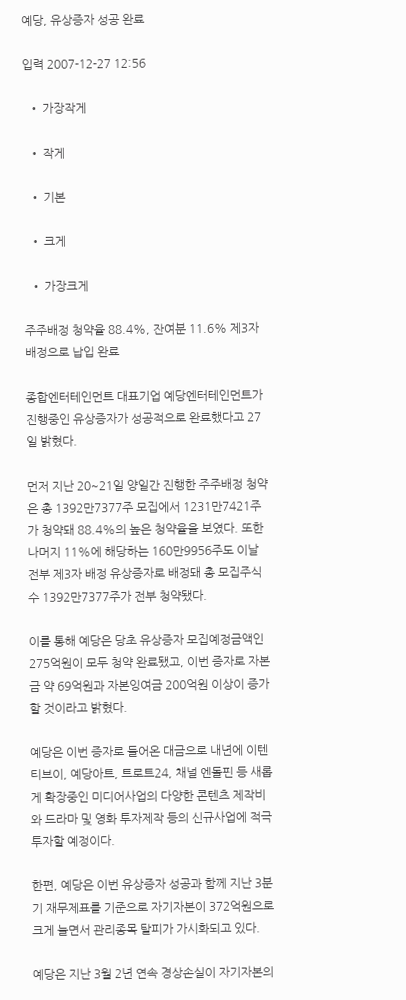예당, 유상증자 성공 완료

입력 2007-12-27 12:56

  • 가장작게

  • 작게

  • 기본

  • 크게

  • 가장크게

주주배정 청약율 88.4%, 잔여분 11.6% 제3자 배정으로 납입 완료

종합엔터테인먼트 대표기업 예당엔터테인먼트가 진행중인 유상증자가 성공적으로 완료했다고 27일 밝혔다.

먼저 지난 20~21일 양일간 진행한 주주배정 청약은 총 1392만7377주 모집에서 1231만7421주가 청약돼 88.4%의 높은 청약율을 보였다. 또한 나머지 11%에 해당하는 160만9956주도 이날 전부 제3자 배정 유상증자로 배정돼 총 모집주식수 1392만7377주가 전부 청약됐다.

이를 통해 예당은 당초 유상증자 모집예정금액인 275억원이 모두 청약 완료됐고, 이번 증자로 자본금 약 69억원과 자본잉여금 200억원 이상이 증가할 것이라고 밝혔다.

예당은 이번 증자로 들어온 대금으로 내년에 이텐티브이, 예당아트, 트로트24, 채널 엔돌핀 등 새롭게 확장중인 미디어사업의 다양한 콘텐츠 제작비와 드라마 및 영화 투자제작 등의 신규사업에 적극 투자할 예정이다.

한편, 예당은 이번 유상증자 성공과 함께 지난 3분기 재무제표를 기준으로 자기자본이 372억원으로 크게 늘면서 관리종목 탈피가 가시화되고 있다.

예당은 지난 3월 2년 연속 경상손실이 자기자본의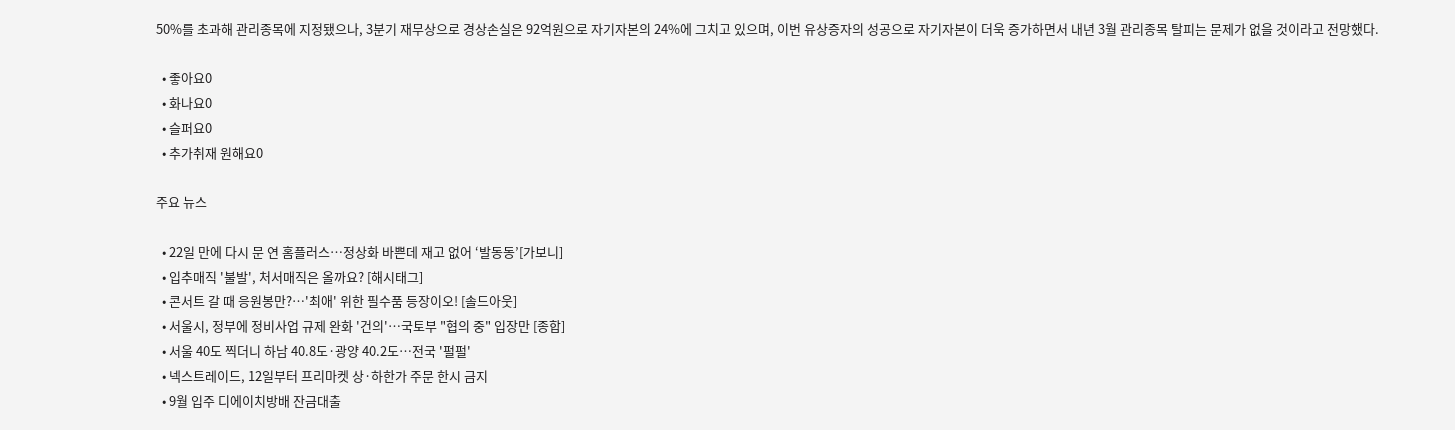50%를 초과해 관리종목에 지정됐으나, 3분기 재무상으로 경상손실은 92억원으로 자기자본의 24%에 그치고 있으며, 이번 유상증자의 성공으로 자기자본이 더욱 증가하면서 내년 3월 관리종목 탈피는 문제가 없을 것이라고 전망했다.

  • 좋아요0
  • 화나요0
  • 슬퍼요0
  • 추가취재 원해요0

주요 뉴스

  • 22일 만에 다시 문 연 홈플러스…정상화 바쁜데 재고 없어 ‘발동동’[가보니]
  • 입추매직 '불발', 처서매직은 올까요? [해시태그]
  • 콘서트 갈 때 응원봉만?⋯'최애' 위한 필수품 등장이오! [솔드아웃]
  • 서울시, 정부에 정비사업 규제 완화 '건의'⋯국토부 "협의 중" 입장만 [종합]
  • 서울 40도 찍더니 하남 40.8도·광양 40.2도…전국 '펄펄'
  • 넥스트레이드, 12일부터 프리마켓 상·하한가 주문 한시 금지
  • 9월 입주 디에이치방배 잔금대출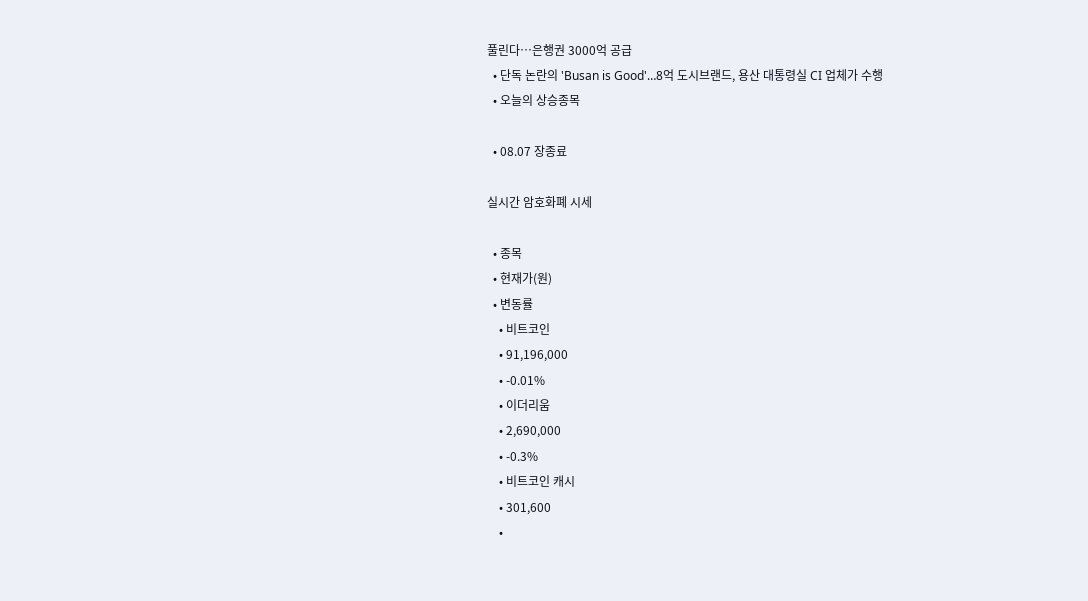풀린다…은행권 3000억 공급
  • 단독 논란의 'Busan is Good'…8억 도시브랜드, 용산 대통령실 CI 업체가 수행
  • 오늘의 상승종목

  • 08.07 장종료

실시간 암호화폐 시세

  • 종목
  • 현재가(원)
  • 변동률
    • 비트코인
    • 91,196,000
    • -0.01%
    • 이더리움
    • 2,690,000
    • -0.3%
    • 비트코인 캐시
    • 301,600
    •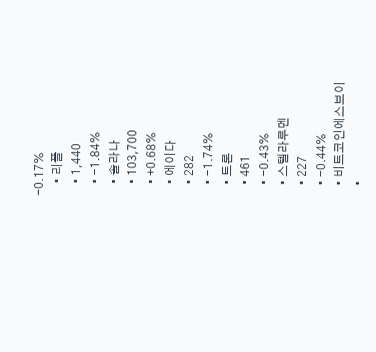-0.17%
    • 리플
    • 1,440
    • -1.84%
    • 솔라나
    • 103,700
    • +0.68%
    • 에이다
    • 282
    • -1.74%
    • 트론
    • 461
    • -0.43%
    • 스텔라루멘
    • 227
    • -0.44%
    • 비트코인에스브이
    •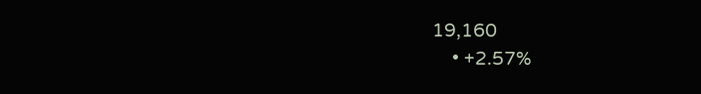19,160
    • +2.57%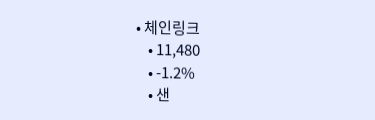• 체인링크
    • 11,480
    • -1.2%
    • 샌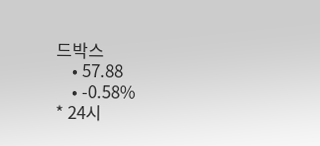드박스
    • 57.88
    • -0.58%
* 24시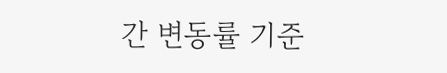간 변동률 기준